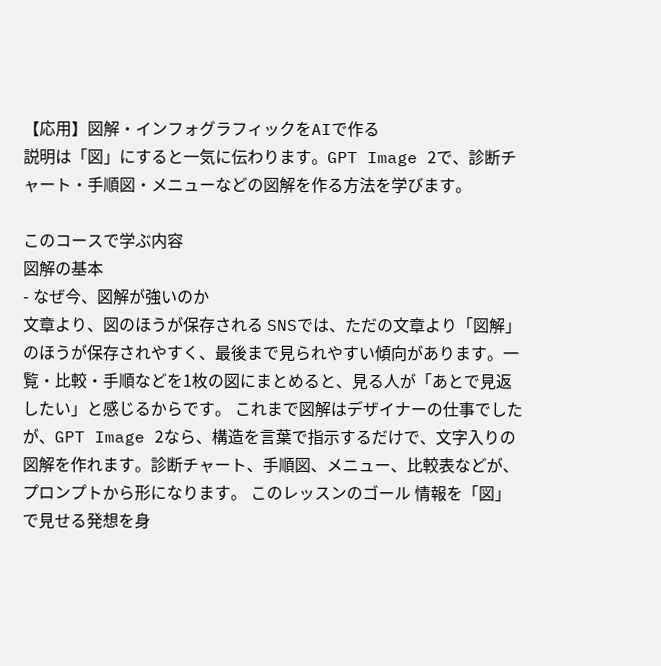【応用】図解・インフォグラフィックをAIで作る
説明は「図」にすると一気に伝わります。GPT Image 2で、診断チャート・手順図・メニューなどの図解を作る方法を学びます。

このコースで学ぶ内容
図解の基本
- なぜ今、図解が強いのか
文章より、図のほうが保存される SNSでは、ただの文章より「図解」のほうが保存されやすく、最後まで見られやすい傾向があります。一覧・比較・手順などを1枚の図にまとめると、見る人が「あとで見返したい」と感じるからです。 これまで図解はデザイナーの仕事でしたが、GPT Image 2なら、構造を言葉で指示するだけで、文字入りの図解を作れます。診断チャート、手順図、メニュー、比較表などが、プロンプトから形になります。 このレッスンのゴール 情報を「図」で見せる発想を身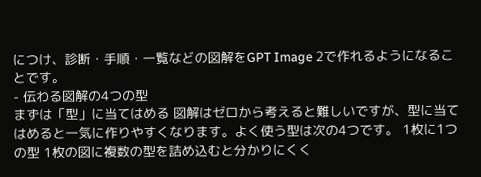につけ、診断・手順・一覧などの図解をGPT Image 2で作れるようになることです。
- 伝わる図解の4つの型
まずは「型」に当てはめる 図解はゼロから考えると難しいですが、型に当てはめると一気に作りやすくなります。よく使う型は次の4つです。 1枚に1つの型 1枚の図に複数の型を詰め込むと分かりにくく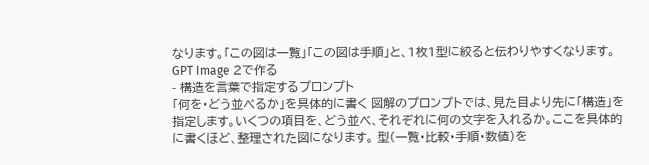なります。「この図は一覧」「この図は手順」と、1枚1型に絞ると伝わりやすくなります。
GPT Image 2で作る
- 構造を言葉で指定するプロンプト
「何を・どう並べるか」を具体的に書く 図解のプロンプトでは、見た目より先に「構造」を指定します。いくつの項目を、どう並べ、それぞれに何の文字を入れるか。ここを具体的に書くほど、整理された図になります。 型(一覧・比較・手順・数値)を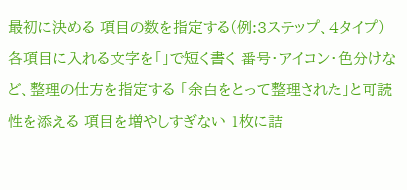最初に決める 項目の数を指定する(例:3ステップ、4タイプ) 各項目に入れる文字を「」で短く書く 番号・アイコン・色分けなど、整理の仕方を指定する 「余白をとって整理された」と可読性を添える 項目を増やしすぎない 1枚に詰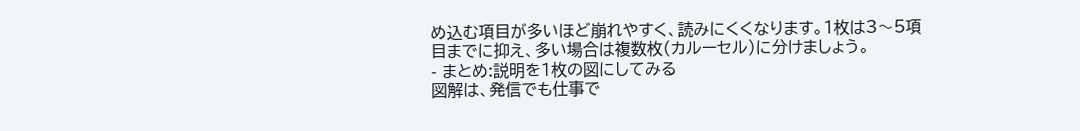め込む項目が多いほど崩れやすく、読みにくくなります。1枚は3〜5項目までに抑え、多い場合は複数枚(カルーセル)に分けましょう。
- まとめ:説明を1枚の図にしてみる
図解は、発信でも仕事で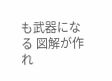も武器になる 図解が作れ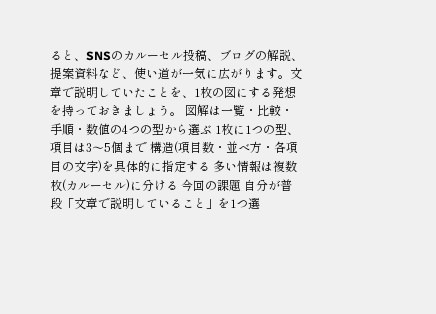ると、SNSのカルーセル投稿、ブログの解説、提案資料など、使い道が一気に広がります。文章で説明していたことを、1枚の図にする発想を持っておきましょう。 図解は一覧・比較・手順・数値の4つの型から選ぶ 1枚に1つの型、項目は3〜5個まで 構造(項目数・並べ方・各項目の文字)を具体的に指定する 多い情報は複数枚(カルーセル)に分ける 今回の課題 自分が普段「文章で説明していること」を1つ選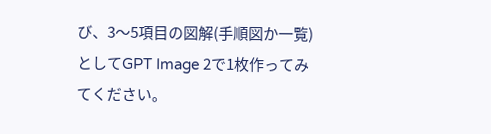び、3〜5項目の図解(手順図か一覧)としてGPT Image 2で1枚作ってみてください。